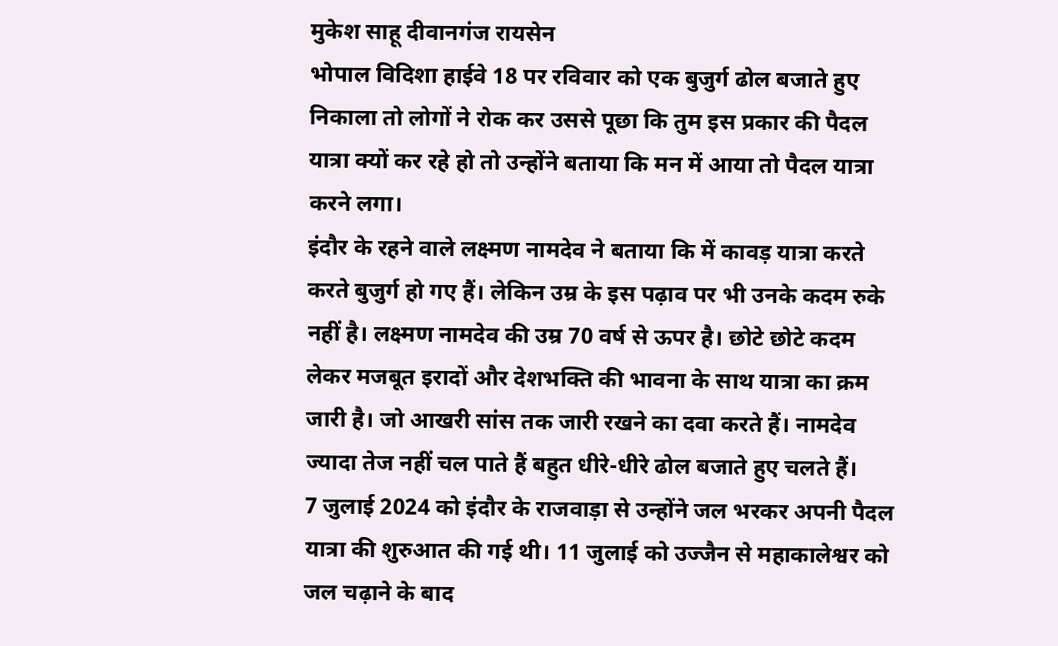मुकेश साहू दीवानगंज रायसेन
भोपाल विदिशा हाईवे 18 पर रविवार को एक बुजुर्ग ढोल बजाते हुए निकाला तो लोगों ने रोक कर उससे पूछा कि तुम इस प्रकार की पैदल यात्रा क्यों कर रहे हो तो उन्होंने बताया कि मन में आया तो पैदल यात्रा करने लगा।
इंदौर के रहने वाले लक्ष्मण नामदेव ने बताया कि में कावड़ यात्रा करते करते बुजुर्ग हो गए हैं। लेकिन उम्र के इस पढ़ाव पर भी उनके कदम रुके नहीं है। लक्ष्मण नामदेव की उम्र 70 वर्ष से ऊपर है। छोटे छोटे कदम लेकर मजबूत इरादों और देशभक्ति की भावना के साथ यात्रा का क्रम जारी है। जो आखरी सांस तक जारी रखने का दवा करते हैं। नामदेव ज्यादा तेज नहीं चल पाते हैं बहुत धीरे-धीरे ढोल बजाते हुए चलते हैं।
7 जुलाई 2024 को इंदौर के राजवाड़ा से उन्होंने जल भरकर अपनी पैदल यात्रा की शुरुआत की गई थी। 11 जुलाई को उज्जैन से महाकालेश्वर को जल चढ़ाने के बाद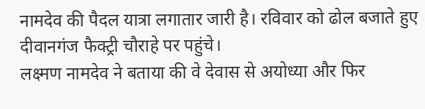नामदेव की पैदल यात्रा लगातार जारी है। रविवार को ढोल बजाते हुए दीवानगंज फैक्ट्री चौराहे पर पहुंचे।
लक्ष्मण नामदेव ने बताया की वे देवास से अयोध्या और फिर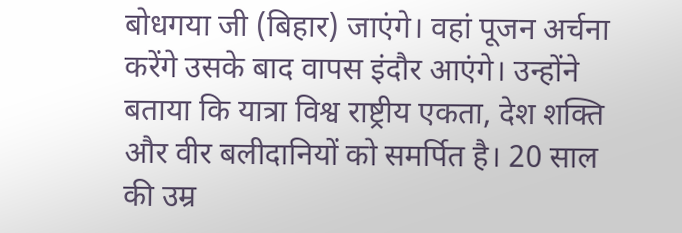बोधगया जी (बिहार) जाएंगे। वहां पूजन अर्चना करेंगे उसके बाद वापस इंदौर आएंगे। उन्होंने बताया कि यात्रा विश्व राष्ट्रीय एकता, देश शक्ति और वीर बलीदानियों को समर्पित है। 20 साल की उम्र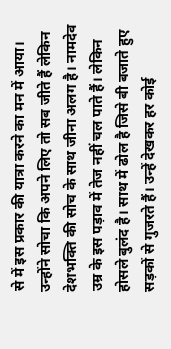से में इस प्रकार की यात्रा करने का मन में आया। उन्होंने सोचा कि अपने लिए तो सब जीते हैं लेकिन देशभक्ति की सोच के साथ जीना अलग है। नामदेव उम्र के इस पड़ाव में तेज नहीं चल पाते हैं। लेकिन होसले बुलंद है। साथ में ढोल है जिसे बी बजाते हुए सड़कों से गुजरते हैं। उन्हें देखकर हर कोई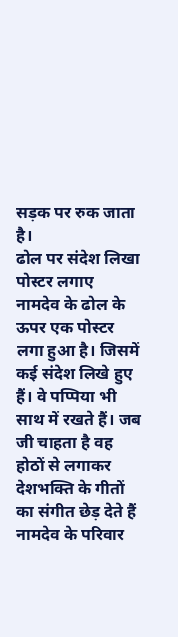सड़क पर रुक जाता है।
ढोल पर संदेश लिखा पोस्टर लगाए
नामदेव के ढोल के ऊपर एक पोस्टर लगा हुआ है। जिसमें कई संदेश लिखे हुए हैं। वे पप्पिया भी साथ में रखते हैं। जब जी चाहता है वह होठों से लगाकर देशभक्ति के गीतों का संगीत छेड़ देते हैं नामदेव के परिवार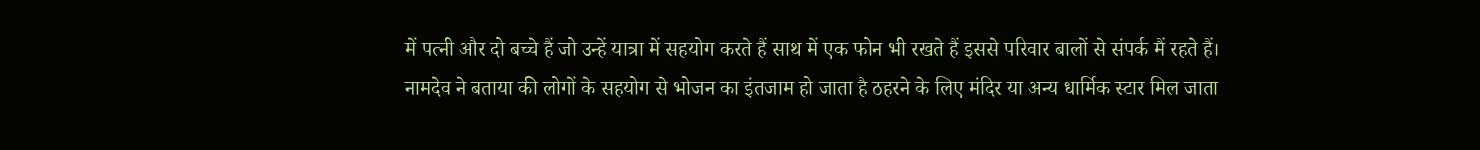में पत्नी और दो बच्चे हैं जो उन्हें यात्रा में सहयोग करते हैं साथ में एक फोन भी रखते हैं इससे परिवार बालों से संपर्क मैं रहते हैं। नामदेव ने बताया की लोगों के सहयोग से भोजन का इंतजाम हो जाता है ठहरने के लिए मंदिर या अन्य धार्मिक स्टार मिल जाता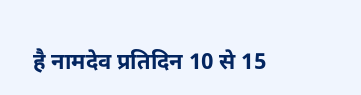है नामदेव प्रतिदिन 10 से 15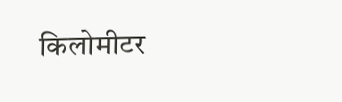किलोमीटर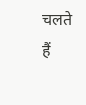चलते हैं